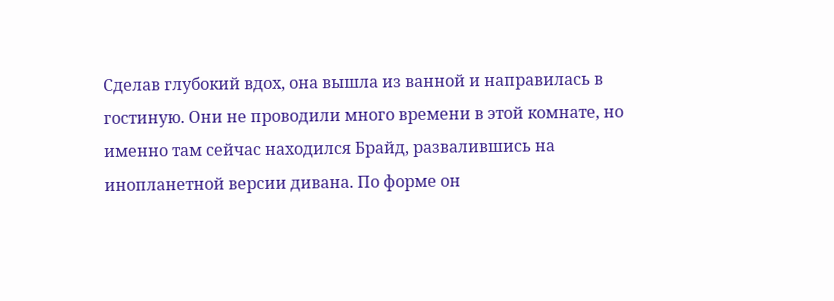Сделав глубокий вдох, она вышла из ванной и направилась в гостиную. Они не проводили много времени в этой комнате, но именно там сейчас находился Брайд, развалившись на инопланетной версии дивана. По форме он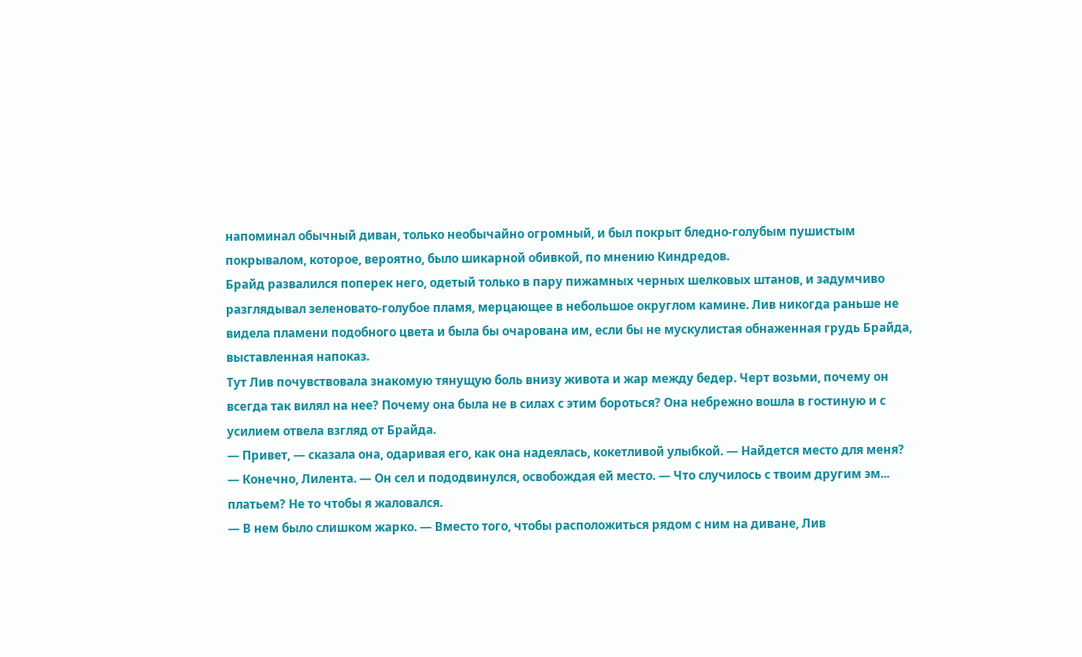напоминал обычный диван, только необычайно огромный, и был покрыт бледно-голубым пушистым покрывалом, которое, вероятно, было шикарной обивкой, по мнению Киндредов.
Брайд развалился поперек него, одетый только в пару пижамных черных шелковых штанов, и задумчиво разглядывал зеленовато-голубое пламя, мерцающее в небольшое округлом камине. Лив никогда раньше не видела пламени подобного цвета и была бы очарована им, если бы не мускулистая обнаженная грудь Брайда, выставленная напоказ.
Тут Лив почувствовала знакомую тянущую боль внизу живота и жар между бедер. Черт возьми, почему он всегда так вилял на нее? Почему она была не в силах с этим бороться? Она небрежно вошла в гостиную и с усилием отвела взгляд от Брайда.
— Привет, — сказала она, одаривая его, как она надеялась, кокетливой улыбкой. — Найдется место для меня?
— Конечно, Лилента. — Он сел и пододвинулся, освобождая ей место. — Что случилось с твоим другим эм... платьем? Не то чтобы я жаловался.
— В нем было слишком жарко. — Вместо того, чтобы расположиться рядом с ним на диване, Лив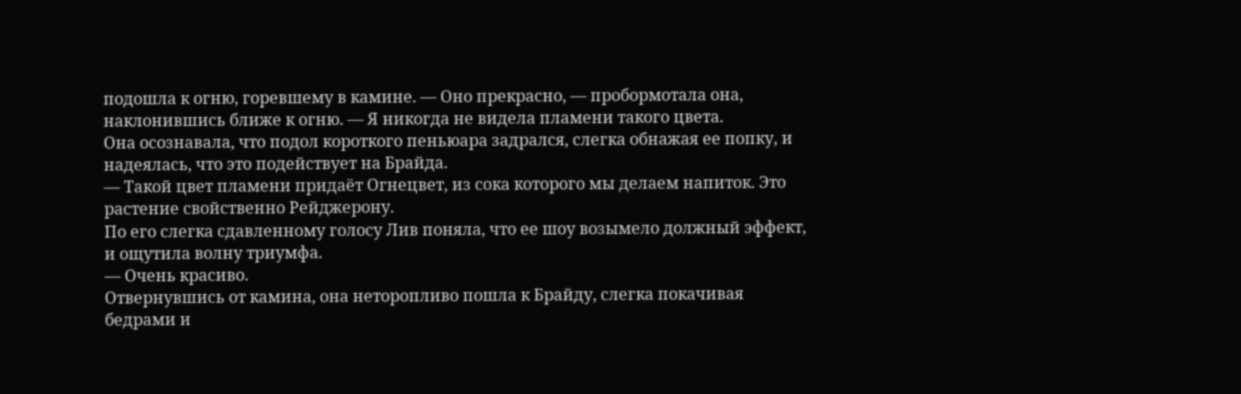подошла к огню, горевшему в камине. — Оно прекрасно, — пробормотала она, наклонившись ближе к огню. — Я никогда не видела пламени такого цвета.
Она осознавала, что подол короткого пеньюара задрался, слегка обнажая ее попку, и надеялась, что это подействует на Брайда.
— Такой цвет пламени придаёт Огнецвет, из сока которого мы делаем напиток. Это растение свойственно Рейджерону.
По его слегка сдавленному голосу Лив поняла, что ее шоу возымело должный эффект, и ощутила волну триумфа.
— Очень красиво.
Отвернувшись от камина, она неторопливо пошла к Брайду, слегка покачивая бедрами и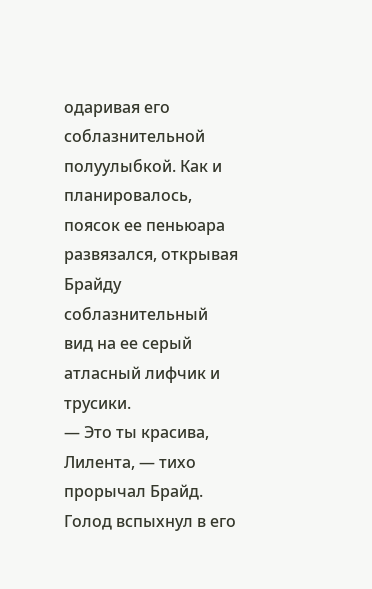одаривая его соблазнительной полуулыбкой. Как и планировалось, поясок ее пеньюара развязался, открывая Брайду соблазнительный вид на ее серый атласный лифчик и трусики.
— Это ты красива, Лилента, — тихо прорычал Брайд. Голод вспыхнул в его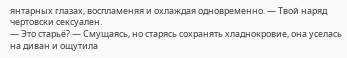янтарных глазах, воспламеняя и охлаждая одновременно. — Твой наряд чертовски сексуален.
— Это старьё? — Смущаясь, но старясь сохранять хладнокровие, она уселась на диван и ощутила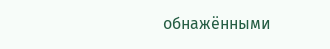обнажёнными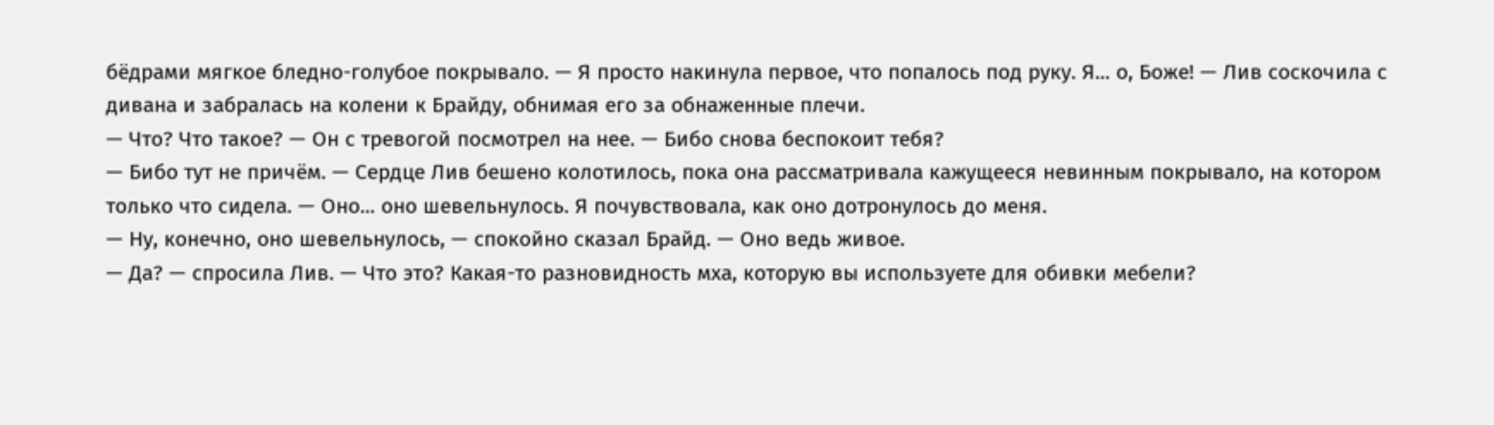бёдрами мягкое бледно-голубое покрывало. — Я просто накинула первое, что попалось под руку. Я... о, Боже! — Лив соскочила с дивана и забралась на колени к Брайду, обнимая его за обнаженные плечи.
— Что? Что такое? — Он с тревогой посмотрел на нее. — Бибо снова беспокоит тебя?
— Бибо тут не причём. — Сердце Лив бешено колотилось, пока она рассматривала кажущееся невинным покрывало, на котором только что сидела. — Оно... оно шевельнулось. Я почувствовала, как оно дотронулось до меня.
— Ну, конечно, оно шевельнулось, — спокойно сказал Брайд. — Оно ведь живое.
— Да? — спросила Лив. — Что это? Какая-то разновидность мха, которую вы используете для обивки мебели?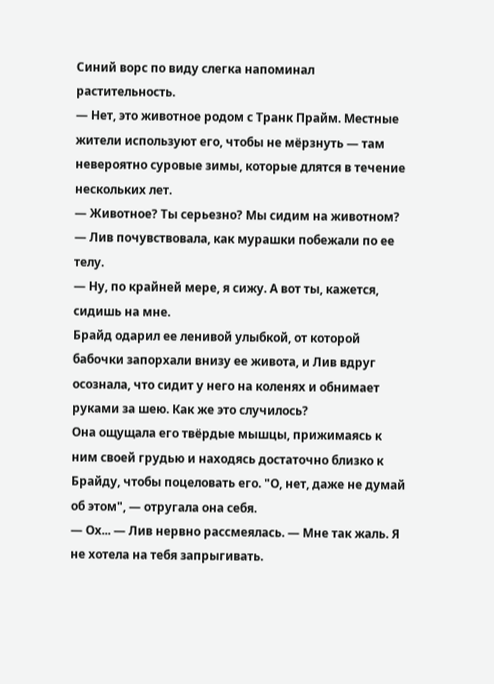Синий ворс по виду слегка напоминал растительность.
— Нет, это животное родом с Транк Прайм. Местные жители используют его, чтобы не мёрзнуть — там невероятно суровые зимы, которые длятся в течение нескольких лет.
— Животное? Ты серьезно? Мы сидим на животном? — Лив почувствовала, как мурашки побежали по ее телу.
— Ну, по крайней мере, я сижу. А вот ты, кажется, сидишь на мне.
Брайд одарил ее ленивой улыбкой, от которой бабочки запорхали внизу ее живота, и Лив вдруг осознала, что сидит у него на коленях и обнимает руками за шею. Как же это случилось?
Она ощущала его твёрдые мышцы, прижимаясь к ним своей грудью и находясь достаточно близко к Брайду, чтобы поцеловать его. "О, нет, даже не думай об этом", — отругала она себя.
— Ох... — Лив нервно рассмеялась. — Мне так жаль. Я не хотела на тебя запрыгивать.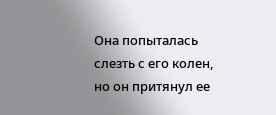Она попыталась слезть с его колен, но он притянул ее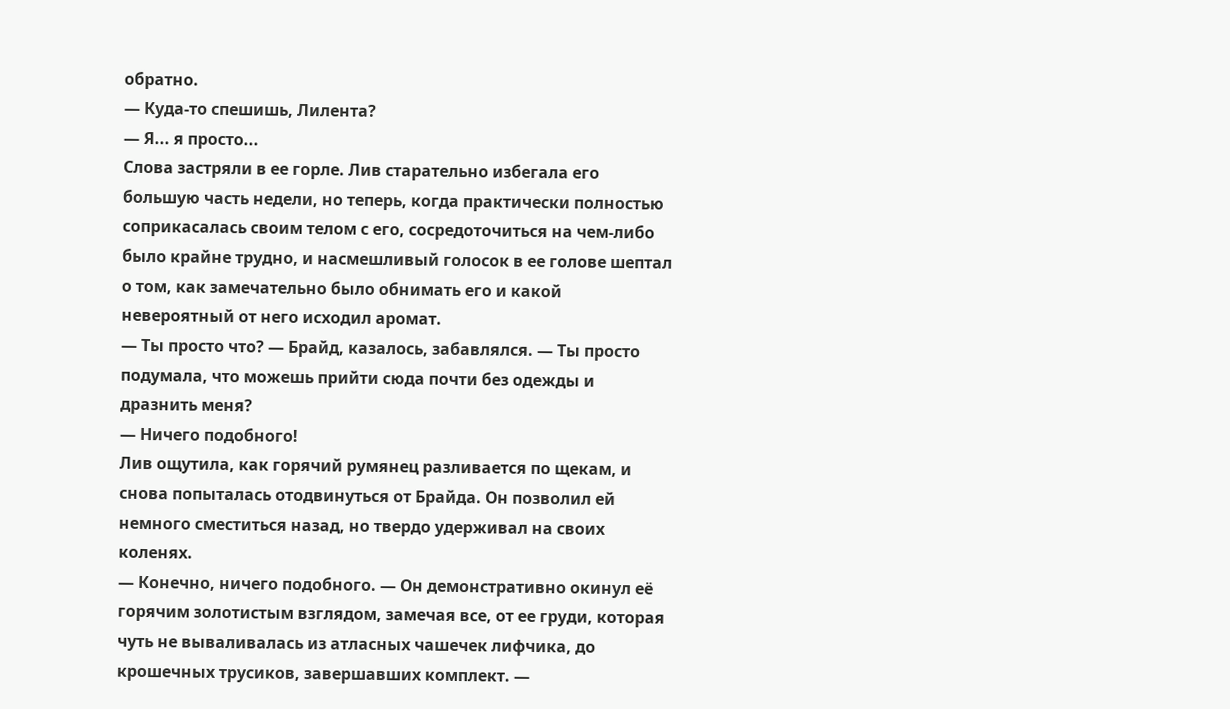обратно.
— Куда-то спешишь, Лилента?
— Я... я просто...
Слова застряли в ее горле. Лив старательно избегала его большую часть недели, но теперь, когда практически полностью соприкасалась своим телом с его, сосредоточиться на чем-либо было крайне трудно, и насмешливый голосок в ее голове шептал о том, как замечательно было обнимать его и какой невероятный от него исходил аромат.
— Ты просто что? — Брайд, казалось, забавлялся. — Ты просто подумала, что можешь прийти сюда почти без одежды и дразнить меня?
— Ничего подобного!
Лив ощутила, как горячий румянец разливается по щекам, и снова попыталась отодвинуться от Брайда. Он позволил ей немного сместиться назад, но твердо удерживал на своих коленях.
— Конечно, ничего подобного. — Он демонстративно окинул её горячим золотистым взглядом, замечая все, от ее груди, которая чуть не вываливалась из атласных чашечек лифчика, до крошечных трусиков, завершавших комплект. —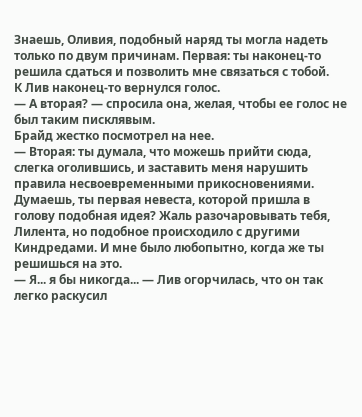Знаешь, Оливия, подобный наряд ты могла надеть только по двум причинам. Первая: ты наконец-то решила сдаться и позволить мне связаться с тобой.
К Лив наконец-то вернулся голос.
— А вторая? — спросила она, желая, чтобы ее голос не был таким писклявым.
Брайд жестко посмотрел на нее.
— Вторая: ты думала, что можешь прийти сюда, слегка оголившись, и заставить меня нарушить правила несвоевременными прикосновениями. Думаешь, ты первая невеста, которой пришла в голову подобная идея? Жаль разочаровывать тебя, Лилента, но подобное происходило с другими Киндредами. И мне было любопытно, когда же ты решишься на это.
— Я... я бы никогда... — Лив огорчилась, что он так легко раскусил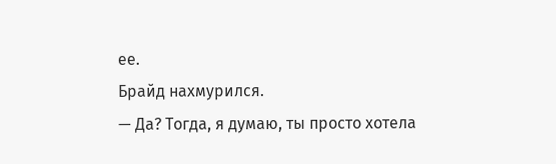ее.
Брайд нахмурился.
— Да? Тогда, я думаю, ты просто хотела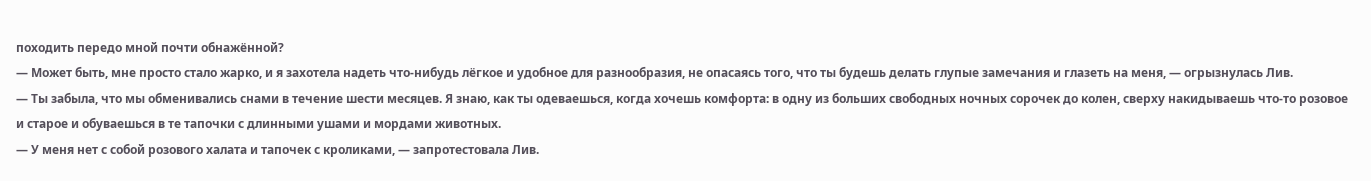походить передо мной почти обнажённой?
— Может быть, мне просто стало жарко, и я захотела надеть что-нибудь лёгкое и удобное для разнообразия, не опасаясь того, что ты будешь делать глупые замечания и глазеть на меня, — огрызнулась Лив.
— Ты забыла, что мы обменивались снами в течение шести месяцев. Я знаю, как ты одеваешься, когда хочешь комфорта: в одну из больших свободных ночных сорочек до колен, сверху накидываешь что-то розовое и старое и обуваешься в те тапочки с длинными ушами и мордами животных.
— У меня нет с собой розового халата и тапочек с кроликами, — запротестовала Лив.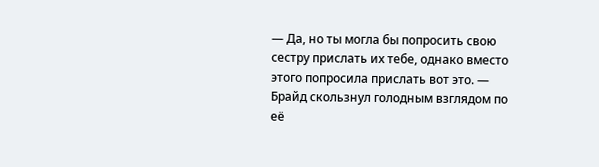— Да, но ты могла бы попросить свою сестру прислать их тебе, однако вместо этого попросила прислать вот это. — Брайд скользнул голодным взглядом по её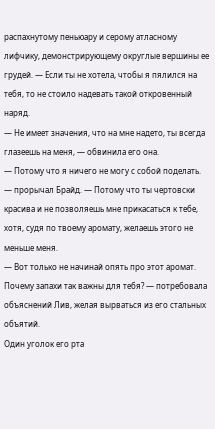распахнутому пеньюару и серому атласному лифчику, демонстрирующему округлые вершины ее грудей. — Если ты не хотела, чтобы я пялился на тебя, то не стоило надевать такой откровенный наряд.
— Не имеет значения, что на мне надето, ты всегда глазеешь на меня, — обвинила его она.
— Потому что я ничего не могу с собой поделать. — прорычал Брайд. — Потому что ты чертовски красива и не позволяешь мне прикасаться к тебе, хотя, судя по твоему аромату, желаешь этого не меньше меня.
— Вот только не начинай опять про этот аромат. Почему запахи так важны для тебя? — потребовала объяснений Лив, желая вырваться из его стальных объятий.
Один уголок его рта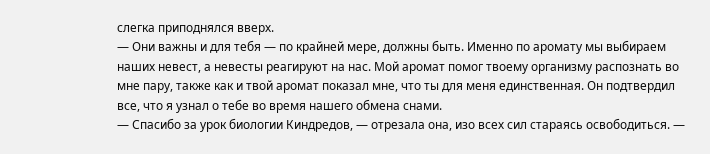слегка приподнялся вверх.
— Они важны и для тебя — по крайней мере, должны быть. Именно по аромату мы выбираем наших невест, а невесты реагируют на нас. Мой аромат помог твоему организму распознать во мне пару, также как и твой аромат показал мне, что ты для меня единственная. Он подтвердил все, что я узнал о тебе во время нашего обмена снами.
— Спасибо за урок биологии Киндредов, — отрезала она, изо всех сил стараясь освободиться. —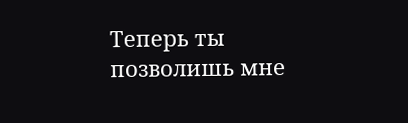Теперь ты позволишь мне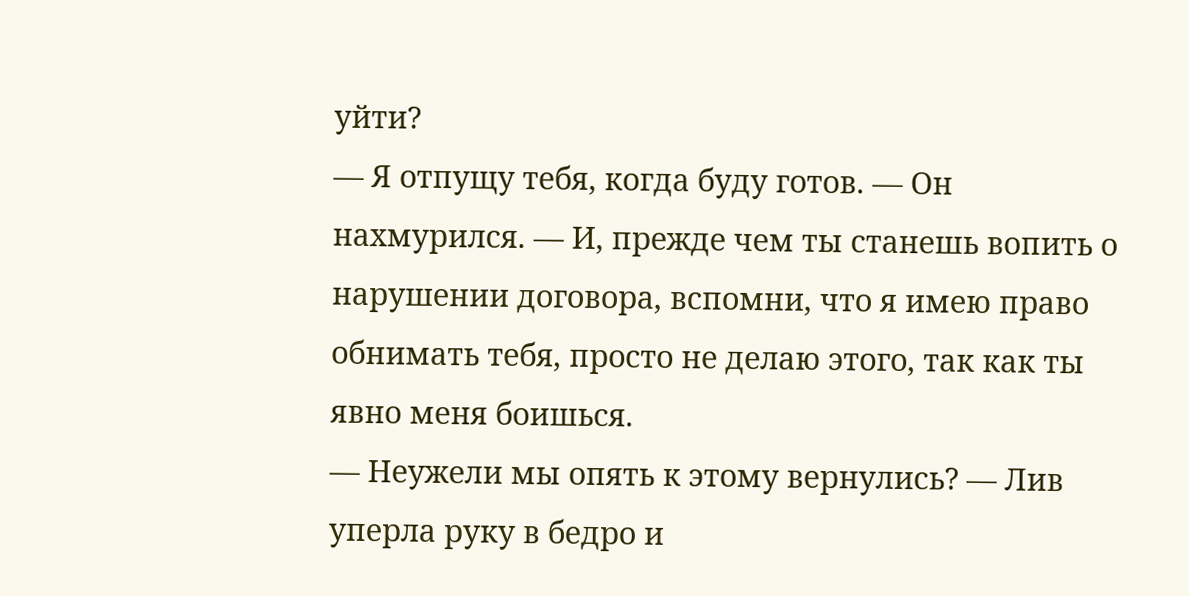уйти?
— Я отпущу тебя, когда буду готов. — Он нахмурился. — И, прежде чем ты станешь вопить о нарушении договора, вспомни, что я имею право обнимать тебя, просто не делаю этого, так как ты явно меня боишься.
— Неужели мы опять к этому вернулись? — Лив уперла руку в бедро и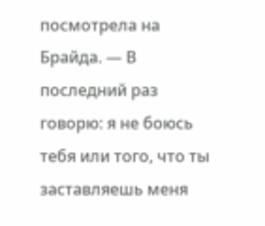посмотрела на Брайда. — В последний раз говорю: я не боюсь тебя или того, что ты заставляешь меня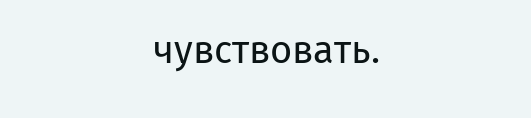чувствовать.